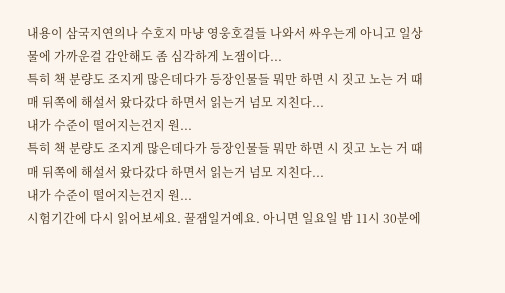내용이 삼국지연의나 수호지 마냥 영웅호걸들 나와서 싸우는게 아니고 일상물에 가까운걸 감안해도 좀 심각하게 노잼이다...
특히 책 분량도 조지게 많은데다가 등장인물들 뭐만 하면 시 짓고 노는 거 때매 뒤쪽에 해설서 왔다갔다 하면서 읽는거 넘모 지친다...
내가 수준이 떨어지는건지 원...
특히 책 분량도 조지게 많은데다가 등장인물들 뭐만 하면 시 짓고 노는 거 때매 뒤쪽에 해설서 왔다갔다 하면서 읽는거 넘모 지친다...
내가 수준이 떨어지는건지 원...
시험기간에 다시 읽어보세요. 꿀잼일거예요. 아니면 일요일 밤 11시 30분에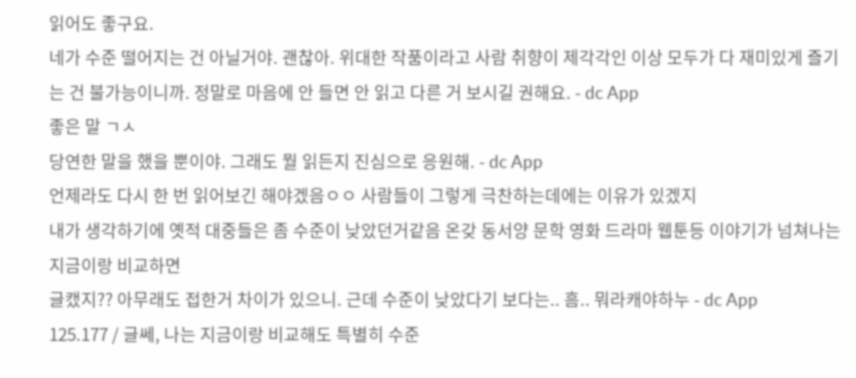읽어도 좋구요.
네가 수준 떨어지는 건 아닐거야. 괜찮아. 위대한 작품이라고 사람 취향이 제각각인 이상 모두가 다 재미있게 즐기는 건 불가능이니까. 정말로 마음에 안 들면 안 읽고 다른 거 보시길 권해요. - dc App
좋은 말 ㄱㅅ
당연한 말을 했을 뿐이야. 그래도 뭘 읽든지 진심으로 응원해. - dc App
언제라도 다시 한 번 읽어보긴 해야겠음ㅇㅇ 사람들이 그렇게 극찬하는데에는 이유가 있겠지
내가 생각하기에 옛적 대중들은 좀 수준이 낮았던거같음 온갖 동서양 문학 영화 드라마 웹툰등 이야기가 넘쳐나는 지금이랑 비교하면
글캤지?? 아무래도 접한거 차이가 있으니. 근데 수준이 낮았다기 보다는.. 흠.. 뭐라캐야하누 - dc App
125.177 / 글쎄, 나는 지금이랑 비교해도 특별히 수준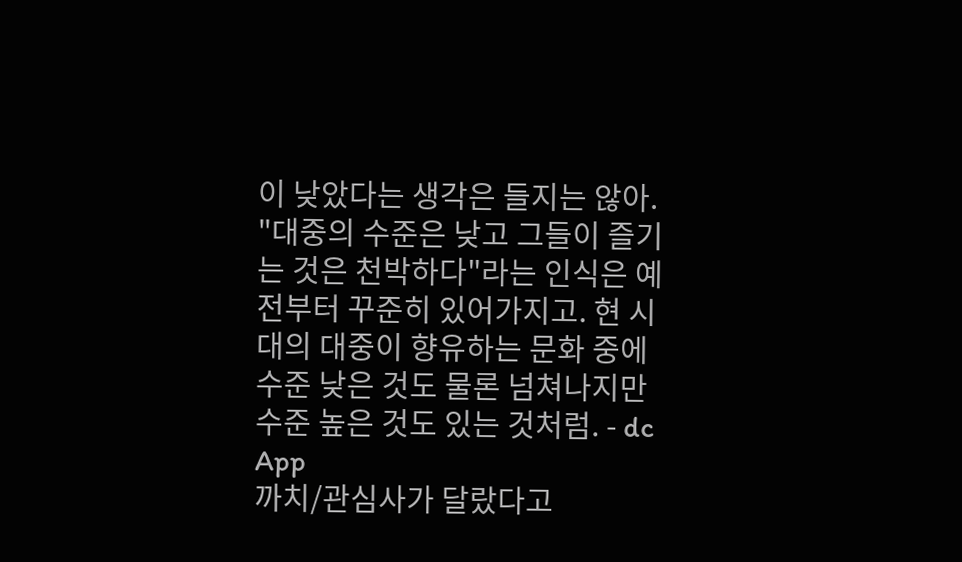이 낮았다는 생각은 들지는 않아. "대중의 수준은 낮고 그들이 즐기는 것은 천박하다"라는 인식은 예전부터 꾸준히 있어가지고. 현 시대의 대중이 향유하는 문화 중에 수준 낮은 것도 물론 넘쳐나지만 수준 높은 것도 있는 것처럼. - dc App
까치/관심사가 달랐다고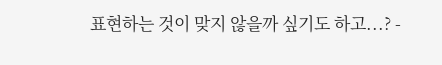표현하는 것이 맞지 않을까 싶기도 하고...? -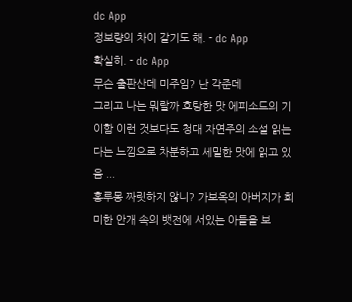dc App
정보량의 차이 같기도 해. - dc App
확실히. - dc App
무슨 출판산데 미주임? 난 각준데
그리고 나는 뭐랄까 호탕한 맛 에피소드의 기이함 이런 것보다도 청대 자연주의 소설 읽는다는 느낌으로 차분하고 세밀한 맛에 읽고 있음 ...
홍루몽 짜릿하지 않니? 가보옥의 아버지가 희미한 안개 속의 뱃전에 서있는 아들을 보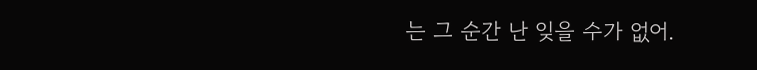는 그 순간 난 잊을 수가 없어.